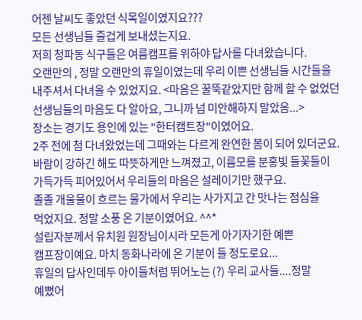어젠 날씨도 좋았던 식목일이였지요???
모든 선생님들 즐겁게 보내셨는지요.
저희 청파동 식구들은 여름캠프를 위하야 답사를 다녀왔습니다.
오랜만의 , 정말 오랜만의 휴일이였는데 우리 이쁜 선생님들 시간들을
내주셔서 다녀올 수 있었지요. <마음은 꿀뚝같았지만 함께 할 수 없었던
선생님들의 마음도 다 알아요, 그니까 넘 미안해하지 말았음...>
장소는 경기도 용인에 있는 "한터캠트장"이였어요.
2주 전에 첨 다녀왔었는데 그때와는 다르게 완연한 봄이 되어 있더군요.
바람이 강하긴 해도 따뜻하게만 느껴졌고, 이름모를 분홍빛 들꽃들이
가득가득 피어있어서 우리들의 마음은 설레이기만 했구요.
졸졸 개울물이 흐르는 물가에서 우리는 사가지고 간 맛나는 점심을
먹었지요. 정말 소풍 온 기분이였어요. ^^*
설립자분께서 유치원 원장님이시라 모든게 아기자기한 예쁜
캠프장이예요. 마치 동화나라에 온 기분이 들 정도로요...
휴일의 답사인데두 아이들처럼 뛰어노는 (?) 우리 교사들....정말
예뻤어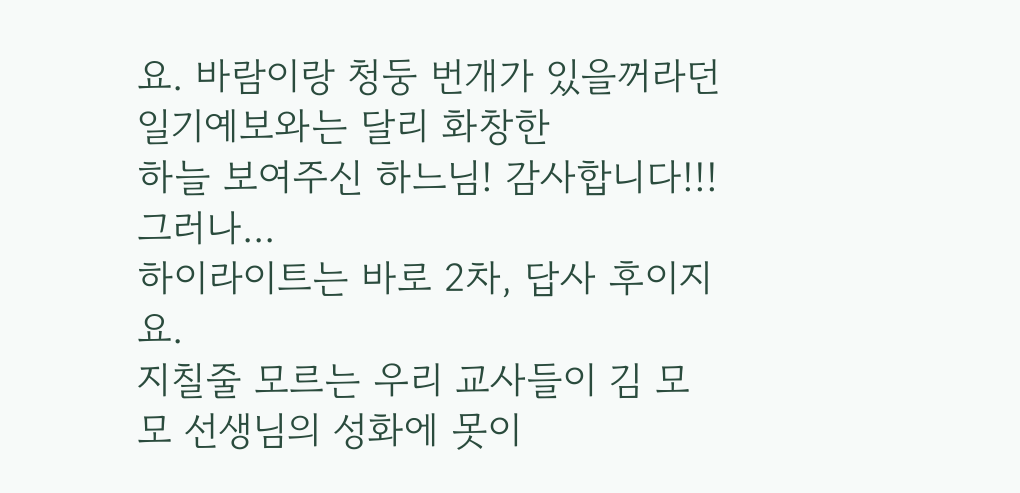요. 바람이랑 청둥 번개가 있을꺼라던 일기예보와는 달리 화창한
하늘 보여주신 하느님! 감사합니다!!!
그러나...
하이라이트는 바로 2차, 답사 후이지요.
지칠줄 모르는 우리 교사들이 김 모모 선생님의 성화에 못이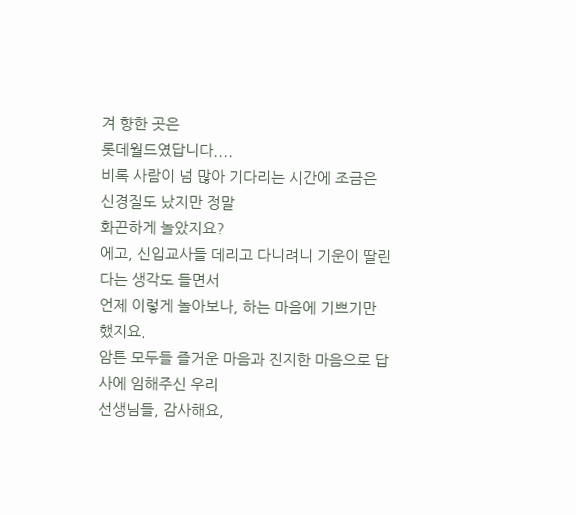겨 향한 곳은
롯데월드였답니다....
비록 사람이 넘 많아 기다리는 시간에 조금은 신경질도 났지만 정말
화끈하게 놀았지요?
에고, 신입교사들 데리고 다니려니 기운이 딸린다는 생각도 들면서
언제 이렇게 놀아보나, 하는 마음에 기쁘기만 했지요.
암튼 모두들 즐거운 마음과 진지한 마음으로 답사에 임해주신 우리
선생님들, 감사해요,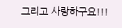그리고 사랑하구요!!!